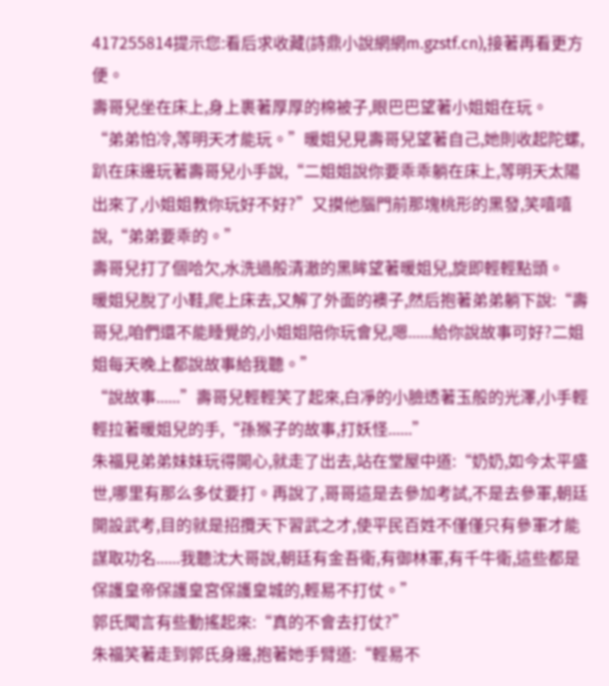417255814提示您:看后求收藏(詩鼎小說網網m.gzstf.cn),接著再看更方便。
壽哥兒坐在床上,身上裹著厚厚的棉被子,眼巴巴望著小姐姐在玩。
“弟弟怕冷,等明天才能玩。”暖姐兒見壽哥兒望著自己,她則收起陀螺,趴在床邊玩著壽哥兒小手說,“二姐姐說你要乖乖躺在床上,等明天太陽出來了,小姐姐教你玩好不好?”又摸他腦門前那塊桃形的黑發,笑嘻嘻說,“弟弟要乖的。”
壽哥兒打了個哈欠,水洗過般清澈的黑眸望著暖姐兒,旋即輕輕點頭。
暖姐兒脫了小鞋,爬上床去,又解了外面的襖子,然后抱著弟弟躺下說:“壽哥兒,咱們還不能睡覺的,小姐姐陪你玩會兒,嗯......給你說故事可好?二姐姐每天晚上都說故事給我聽。”
“說故事......”壽哥兒輕輕笑了起來,白凈的小臉透著玉般的光澤,小手輕輕拉著暖姐兒的手,“孫猴子的故事,打妖怪......”
朱福見弟弟妹妹玩得開心,就走了出去,站在堂屋中道:“奶奶,如今太平盛世,哪里有那么多仗要打。再說了,哥哥這是去參加考試,不是去參軍,朝廷開設武考,目的就是招攬天下習武之才,使平民百姓不僅僅只有參軍才能謀取功名......我聽沈大哥說,朝廷有金吾衛,有御林軍,有千牛衛,這些都是保護皇帝保護皇宮保護皇城的,輕易不打仗。”
郭氏聞言有些動搖起來:“真的不會去打仗?”
朱福笑著走到郭氏身邊,抱著她手臂道:“輕易不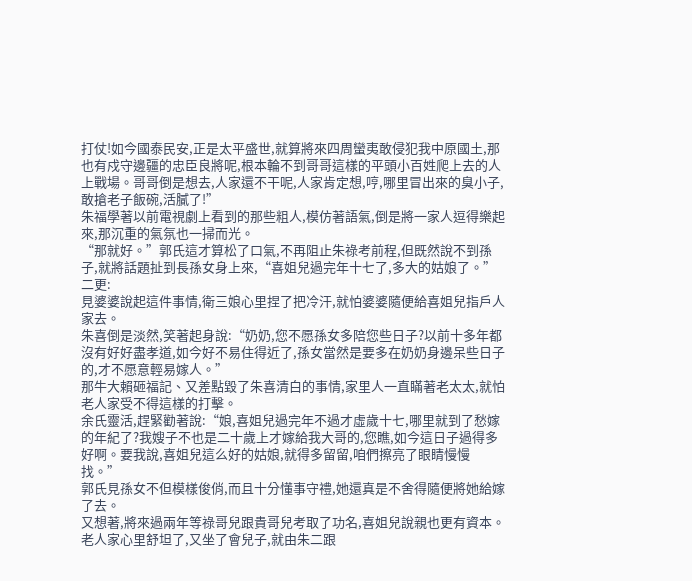打仗!如今國泰民安,正是太平盛世,就算將來四周蠻夷敢侵犯我中原國土,那也有戍守邊疆的忠臣良將呢,根本輪不到哥哥這樣的平頭小百姓爬上去的人上戰場。哥哥倒是想去,人家還不干呢,人家肯定想,哼,哪里冒出來的臭小子,敢搶老子飯碗,活膩了!”
朱福學著以前電視劇上看到的那些粗人,模仿著語氣,倒是將一家人逗得樂起來,那沉重的氣氛也一掃而光。
“那就好。”郭氏這才算松了口氣,不再阻止朱祿考前程,但既然說不到孫子,就將話題扯到長孫女身上來,“喜姐兒過完年十七了,多大的姑娘了。”
二更:
見婆婆說起這件事情,衛三娘心里捏了把冷汗,就怕婆婆隨便給喜姐兒指戶人家去。
朱喜倒是淡然,笑著起身說:“奶奶,您不愿孫女多陪您些日子?以前十多年都沒有好好盡孝道,如今好不易住得近了,孫女當然是要多在奶奶身邊呆些日子的,才不愿意輕易嫁人。”
那牛大賴砸福記、又差點毀了朱喜清白的事情,家里人一直瞞著老太太,就怕老人家受不得這樣的打擊。
余氏靈活,趕緊勸著說:“娘,喜姐兒過完年不過才虛歲十七,哪里就到了愁嫁的年紀了?我嫂子不也是二十歲上才嫁給我大哥的,您瞧,如今這日子過得多好啊。要我說,喜姐兒這么好的姑娘,就得多留留,咱們擦亮了眼睛慢慢找。”
郭氏見孫女不但模樣俊俏,而且十分懂事守禮,她還真是不舍得隨便將她給嫁了去。
又想著,將來過兩年等祿哥兒跟貴哥兒考取了功名,喜姐兒說親也更有資本。
老人家心里舒坦了,又坐了會兒子,就由朱二跟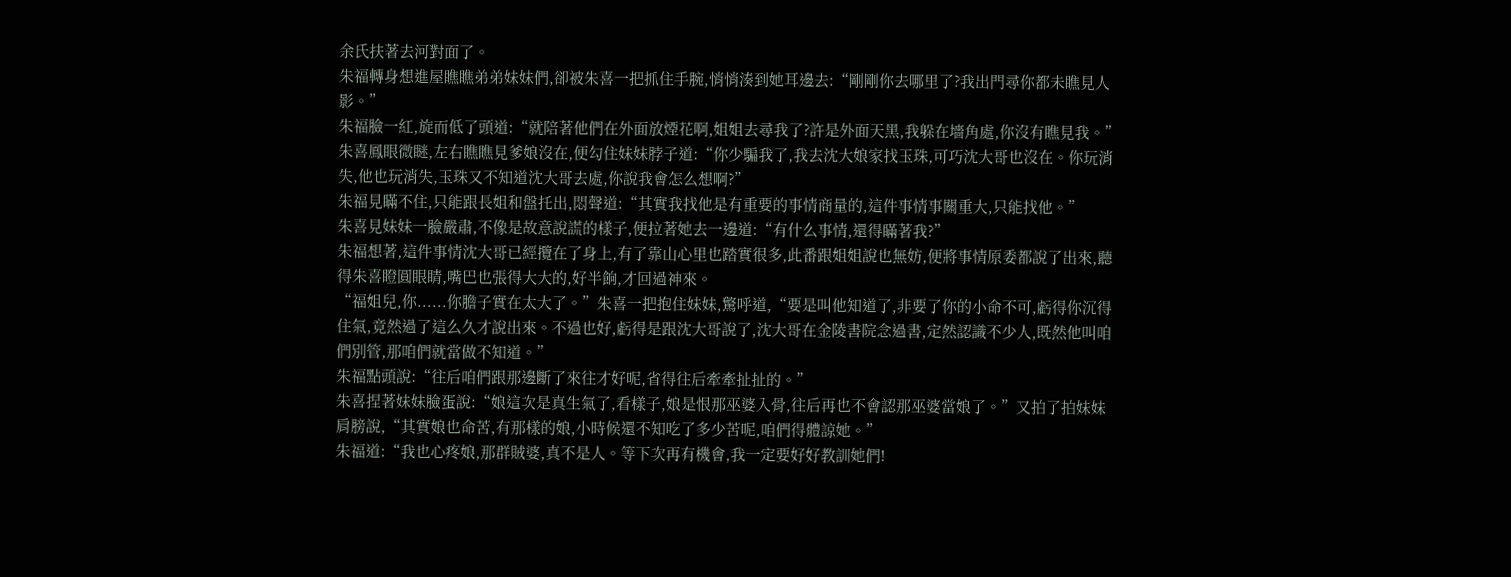余氏扶著去河對面了。
朱福轉身想進屋瞧瞧弟弟妹妹們,卻被朱喜一把抓住手腕,悄悄湊到她耳邊去:“剛剛你去哪里了?我出門尋你都未瞧見人影。”
朱福臉一紅,旋而低了頭道:“就陪著他們在外面放煙花啊,姐姐去尋我了?許是外面天黑,我躲在墻角處,你沒有瞧見我。”
朱喜鳳眼微瞇,左右瞧瞧見爹娘沒在,便勾住妹妹脖子道:“你少騙我了,我去沈大娘家找玉珠,可巧沈大哥也沒在。你玩消失,他也玩消失,玉珠又不知道沈大哥去處,你說我會怎么想啊?”
朱福見瞞不住,只能跟長姐和盤托出,悶聲道:“其實我找他是有重要的事情商量的,這件事情事關重大,只能找他。”
朱喜見妹妹一臉嚴肅,不像是故意說謊的樣子,便拉著她去一邊道:“有什么事情,還得瞞著我?”
朱福想著,這件事情沈大哥已經攬在了身上,有了靠山心里也踏實很多,此番跟姐姐說也無妨,便將事情原委都說了出來,聽得朱喜瞪圓眼睛,嘴巴也張得大大的,好半餉,才回過神來。
“福姐兒,你......你膽子實在太大了。”朱喜一把抱住妹妹,驚呼道,“要是叫他知道了,非要了你的小命不可,虧得你沉得住氣,竟然過了這么久才說出來。不過也好,虧得是跟沈大哥說了,沈大哥在金陵書院念過書,定然認識不少人,既然他叫咱們別管,那咱們就當做不知道。”
朱福點頭說:“往后咱們跟那邊斷了來往才好呢,省得往后牽牽扯扯的。”
朱喜捏著妹妹臉蛋說:“娘這次是真生氣了,看樣子,娘是恨那巫婆入骨,往后再也不會認那巫婆當娘了。”又拍了拍妹妹肩膀說,“其實娘也命苦,有那樣的娘,小時候還不知吃了多少苦呢,咱們得體諒她。”
朱福道:“我也心疼娘,那群賊婆,真不是人。等下次再有機會,我一定要好好教訓她們!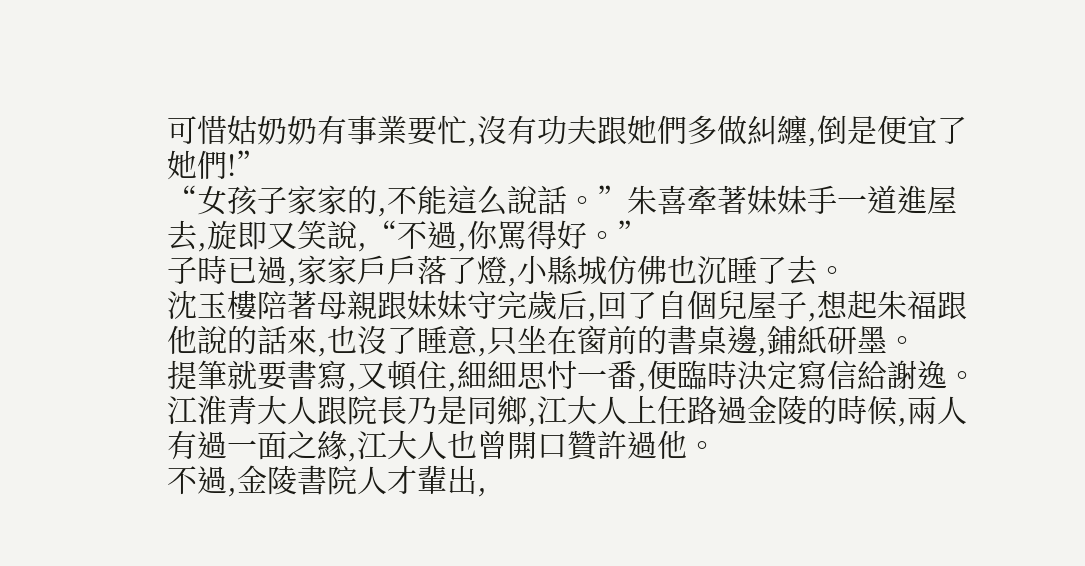可惜姑奶奶有事業要忙,沒有功夫跟她們多做糾纏,倒是便宜了她們!”
“女孩子家家的,不能這么說話。”朱喜牽著妹妹手一道進屋去,旋即又笑說,“不過,你罵得好。”
子時已過,家家戶戶落了燈,小縣城仿佛也沉睡了去。
沈玉樓陪著母親跟妹妹守完歲后,回了自個兒屋子,想起朱福跟他說的話來,也沒了睡意,只坐在窗前的書桌邊,鋪紙研墨。
提筆就要書寫,又頓住,細細思忖一番,便臨時決定寫信給謝逸。
江淮青大人跟院長乃是同鄉,江大人上任路過金陵的時候,兩人有過一面之緣,江大人也曾開口贊許過他。
不過,金陵書院人才輩出,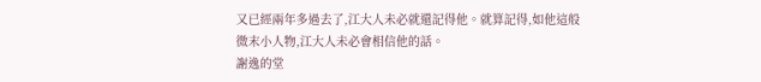又已經兩年多過去了,江大人未必就還記得他。就算記得,如他這般微末小人物,江大人未必會相信他的話。
謝逸的堂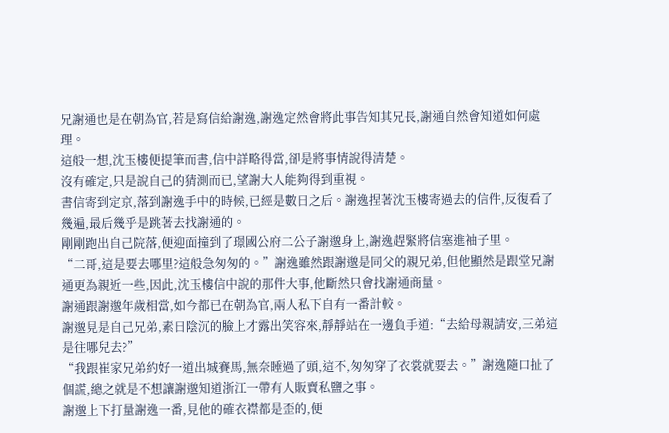兄謝通也是在朝為官,若是寫信給謝逸,謝逸定然會將此事告知其兄長,謝通自然會知道如何處理。
這般一想,沈玉樓便提筆而書,信中詳略得當,卻是將事情說得清楚。
沒有確定,只是說自己的猜測而已,望謝大人能夠得到重視。
書信寄到定京,落到謝逸手中的時候,已經是數日之后。謝逸捏著沈玉樓寄過去的信件,反復看了幾遍,最后幾乎是跳著去找謝通的。
剛剛跑出自己院落,便迎面撞到了璟國公府二公子謝邈身上,謝逸趕緊將信塞進袖子里。
“二哥,這是要去哪里?這般急匆匆的。”謝逸雖然跟謝邈是同父的親兄弟,但他顯然是跟堂兄謝通更為親近一些,因此,沈玉樓信中說的那件大事,他斷然只會找謝通商量。
謝通跟謝邈年歲相當,如今都已在朝為官,兩人私下自有一番計較。
謝邈見是自己兄弟,素日陰沉的臉上才露出笑容來,靜靜站在一邊負手道:“去給母親請安,三弟這是往哪兒去?”
“我跟崔家兄弟約好一道出城賽馬,無奈睡過了頭,這不,匆匆穿了衣裳就要去。”謝逸隨口扯了個謊,總之就是不想讓謝邈知道浙江一帶有人販賣私鹽之事。
謝邈上下打量謝逸一番,見他的確衣襟都是歪的,便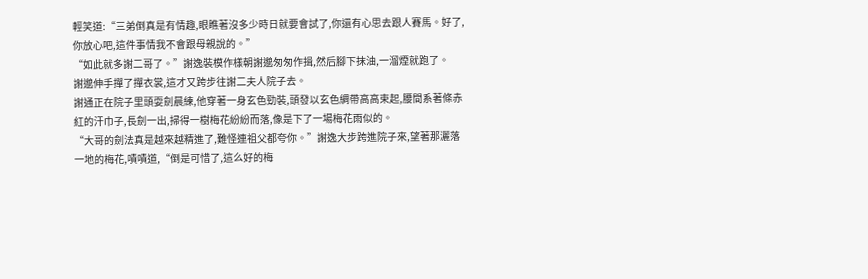輕笑道:“三弟倒真是有情趣,眼瞧著沒多少時日就要會試了,你還有心思去跟人賽馬。好了,你放心吧,這件事情我不會跟母親說的。”
“如此就多謝二哥了。”謝逸裝模作樣朝謝邈匆匆作揖,然后腳下抹油,一溜煙就跑了。
謝邈伸手撣了撣衣裳,這才又跨步往謝二夫人院子去。
謝通正在院子里頭耍劍晨練,他穿著一身玄色勁裝,頭發以玄色綢帶高高束起,腰間系著條赤紅的汗巾子,長劍一出,掃得一樹梅花紛紛而落,像是下了一場梅花雨似的。
“大哥的劍法真是越來越精進了,難怪連祖父都夸你。”謝逸大步跨進院子來,望著那灑落一地的梅花,嘖嘖道,“倒是可惜了,這么好的梅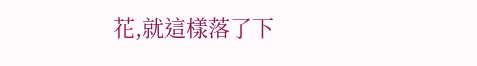花,就這樣落了下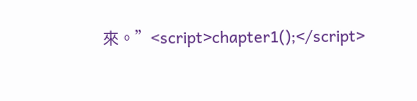來。”<script>chapter1();</script>